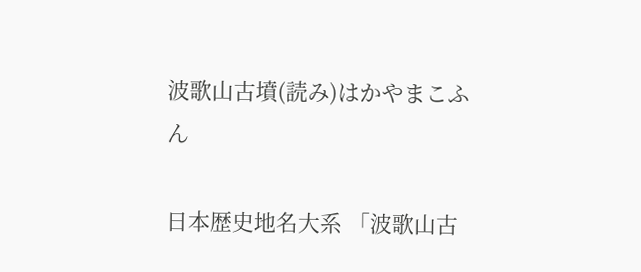波歌山古墳(読み)はかやまこふん

日本歴史地名大系 「波歌山古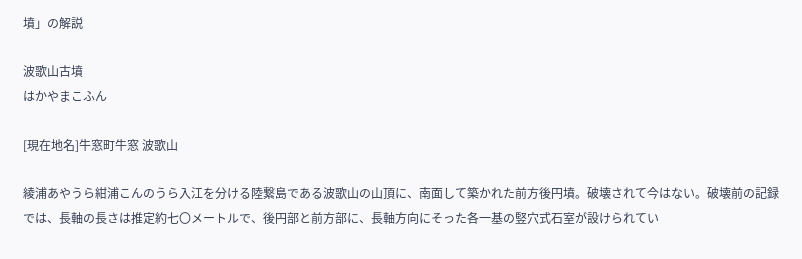墳」の解説

波歌山古墳
はかやまこふん

[現在地名]牛窓町牛窓 波歌山

綾浦あやうら紺浦こんのうら入江を分ける陸繋島である波歌山の山頂に、南面して築かれた前方後円墳。破壊されて今はない。破壊前の記録では、長軸の長さは推定約七〇メートルで、後円部と前方部に、長軸方向にそった各一基の竪穴式石室が設けられてい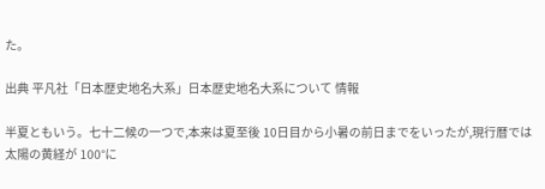た。

出典 平凡社「日本歴史地名大系」日本歴史地名大系について 情報

半夏ともいう。七十二候の一つで,本来は夏至後 10日目から小暑の前日までをいったが,現行暦では太陽の黄経が 100°に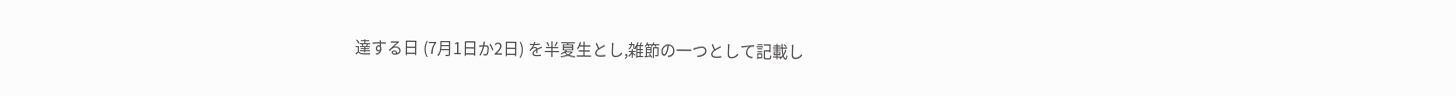達する日 (7月1日か2日) を半夏生とし,雑節の一つとして記載し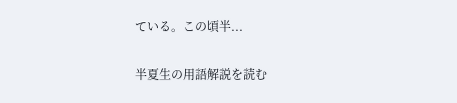ている。この頃半...

半夏生の用語解説を読む